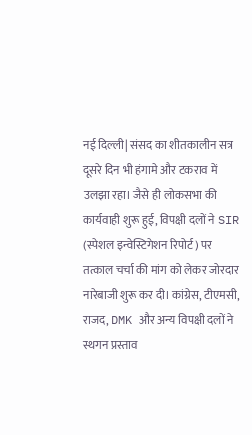नई दिल्ली| संसद का शीतकालीन सत्र दूसरे दिन भी हंगामे और टकराव में उलझा रहा। जैसे ही लोकसभा की कार्यवाही शुरू हुई, विपक्षी दलों ने SIR (स्पेशल इन्वेस्टिगेशन रिपोर्ट) पर तत्काल चर्चा की मांग को लेकर जोरदार नारेबाजी शुरू कर दी। कांग्रेस, टीएमसी, राजद, DMK और अन्य विपक्षी दलों ने स्थगन प्रस्ताव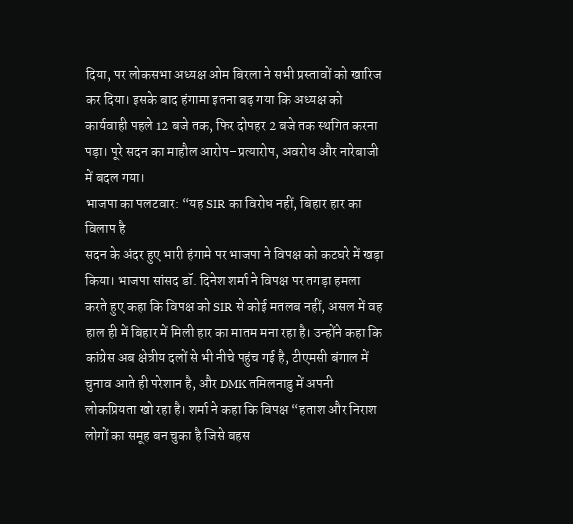दिया, पर लोकसभा अध्यक्ष ओम बिरला ने सभी प्रस्तावों को खारिज कर दिया। इसके बाद हंगामा इतना बढ़ गया कि अध्यक्ष को कार्यवाही पहले 12 बजे तक, फिर दोपहर 2 बजे तक स्थगित करना पड़ा। पूरे सदन का माहौल आरोप–प्रत्यारोप, अवरोध और नारेबाजी में बदल गया।
भाजपा का पलटवार: “यह SIR का विरोध नहीं, बिहार हार का विलाप है
सदन के अंदर हुए भारी हंगामे पर भाजपा ने विपक्ष को कटघरे में खड़ा किया। भाजपा सांसद डॉ. दिनेश शर्मा ने विपक्ष पर तगड़ा हमला करते हुए कहा कि विपक्ष को SIR से कोई मतलब नहीं, असल में वह हाल ही में बिहार में मिली हार का मातम मना रहा है। उन्होंने कहा कि कांग्रेस अब क्षेत्रीय दलों से भी नीचे पहुंच गई है, टीएमसी बंगाल में चुनाव आते ही परेशान है, और DMK तमिलनाडु में अपनी लोकप्रियता खो रहा है। शर्मा ने कहा कि विपक्ष “हताश और निराश लोगों का समूह बन चुका है जिसे बहस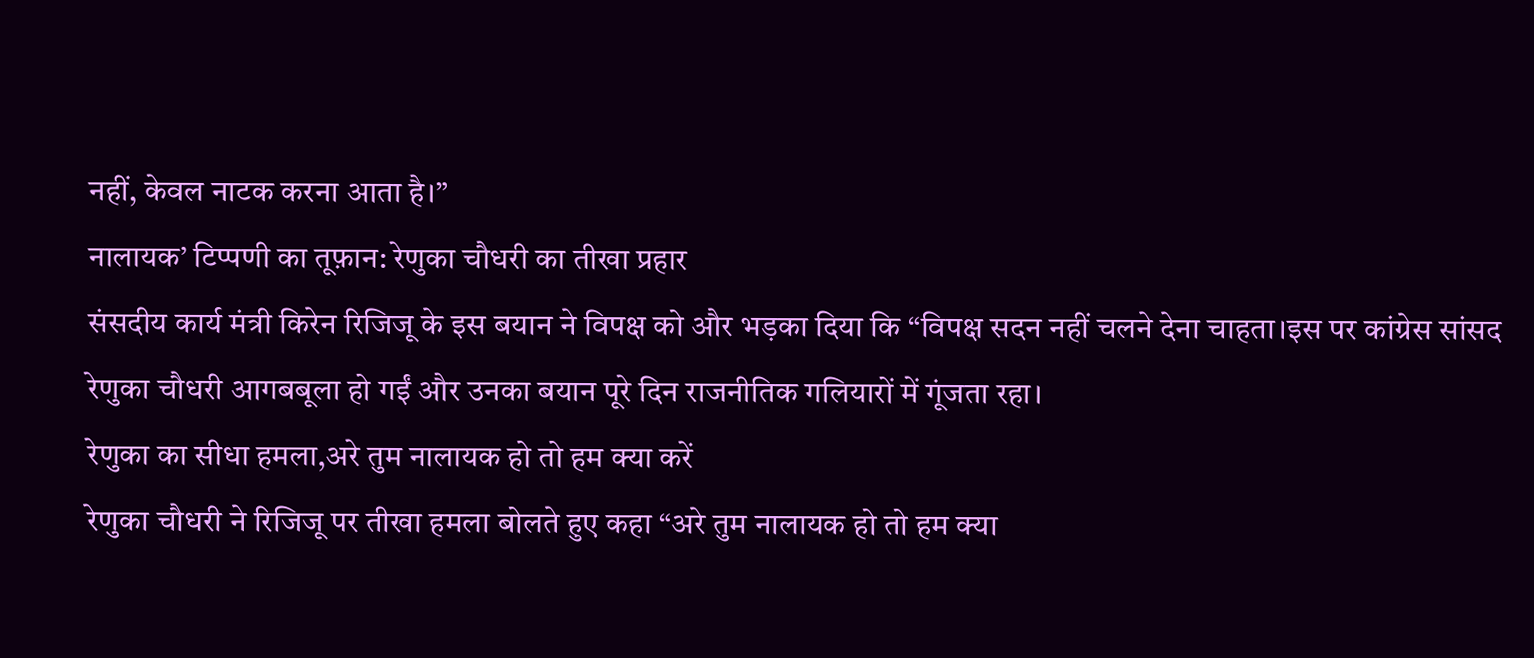नहीं, केवल नाटक करना आता है।”
नालायक’ टिप्पणी का तूफ़ान: रेणुका चौधरी का तीखा प्रहार
संसदीय कार्य मंत्री किरेन रिजिजू के इस बयान ने विपक्ष को और भड़का दिया कि “विपक्ष सदन नहीं चलने देना चाहता।इस पर कांग्रेस सांसद रेणुका चौधरी आगबबूला हो गईं और उनका बयान पूरे दिन राजनीतिक गलियारों में गूंजता रहा।
रेणुका का सीधा हमला,अरे तुम नालायक हो तो हम क्या करें
रेणुका चौधरी ने रिजिजू पर तीखा हमला बोलते हुए कहा “अरे तुम नालायक हो तो हम क्या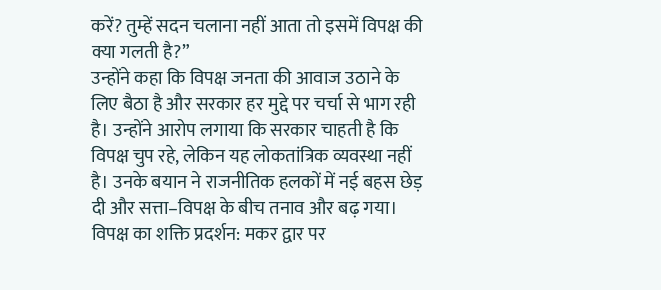करें? तुम्हें सदन चलाना नहीं आता तो इसमें विपक्ष की क्या गलती है?”
उन्होंने कहा कि विपक्ष जनता की आवाज उठाने के लिए बैठा है और सरकार हर मुद्दे पर चर्चा से भाग रही है। उन्होंने आरोप लगाया कि सरकार चाहती है कि विपक्ष चुप रहे, लेकिन यह लोकतांत्रिक व्यवस्था नहीं है। उनके बयान ने राजनीतिक हलकों में नई बहस छेड़ दी और सत्ता–विपक्ष के बीच तनाव और बढ़ गया।
विपक्ष का शक्ति प्रदर्शन: मकर द्वार पर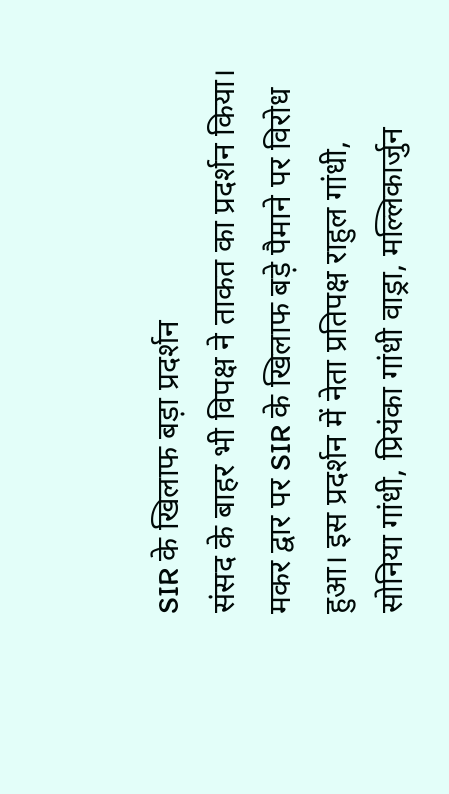SIR के खिलाफ बड़ा प्रदर्शन
संसद के बाहर भी विपक्ष ने ताकत का प्रदर्शन किया। मकर द्वार पर SIR के खिलाफ बड़े पैमाने पर विरोध हुआ। इस प्रदर्शन में नेता प्रतिपक्ष राहुल गांधी, सोनिया गांधी, प्रियंका गांधी वाड्रा, मल्लिकार्जुन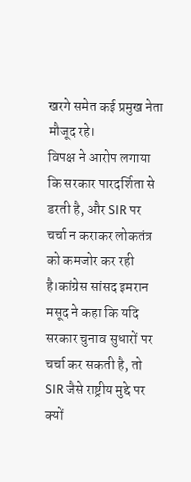खरगे समेत कई प्रमुख नेता मौजूद रहे।
विपक्ष ने आरोप लगाया कि सरकार पारदर्शिता से डरती है, और SIR पर चर्चा न कराकर लोकतंत्र को कमजोर कर रही है।कांग्रेस सांसद इमरान मसूद ने कहा कि यदि सरकार चुनाव सुधारों पर चर्चा कर सकती है, तो SIR जैसे राष्ट्रीय मुद्दे पर क्यों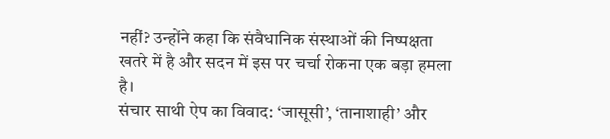नहीं? उन्होंने कहा कि संवैधानिक संस्थाओं की निष्पक्षता खतरे में है और सदन में इस पर चर्चा रोकना एक बड़ा हमला है।
संचार साथी ऐप का विवाद: ‘जासूसी’, ‘तानाशाही’ और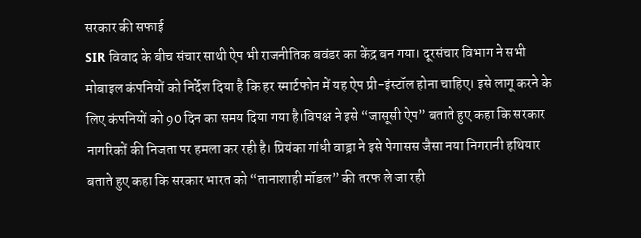सरकार की सफाई
SIR विवाद के बीच संचार साथी ऐप भी राजनीतिक बवंडर का केंद्र बन गया। दूरसंचार विभाग ने सभी मोबाइल कंपनियों को निर्देश दिया है कि हर स्मार्टफोन में यह ऐप प्री-इंस्टॉल होना चाहिए। इसे लागू करने के लिए कंपनियों को 90 दिन का समय दिया गया है।विपक्ष ने इसे “जासूसी ऐप” बताते हुए कहा कि सरकार नागरिकों की निजता पर हमला कर रही है। प्रियंका गांधी वाड्रा ने इसे पेगासस जैसा नया निगरानी हथियार बताते हुए कहा कि सरकार भारत को “तानाशाही मॉडल” की तरफ ले जा रही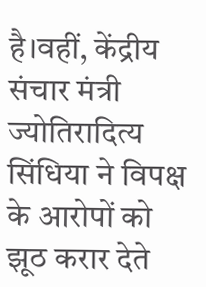है।वहीं, केंद्रीय संचार मंत्री ज्योतिरादित्य सिंधिया ने विपक्ष के आरोपों को झूठ करार देते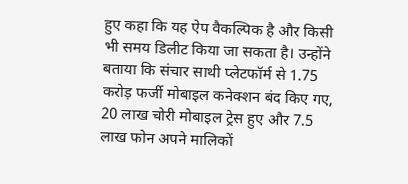हुए कहा कि यह ऐप वैकल्पिक है और किसी भी समय डिलीट किया जा सकता है। उन्होंने बताया कि संचार साथी प्लेटफॉर्म से 1.75 करोड़ फर्जी मोबाइल कनेक्शन बंद किए गए, 20 लाख चोरी मोबाइल ट्रेस हुए और 7.5 लाख फोन अपने मालिकों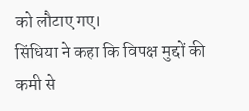को लौटाए गए।
सिंधिया ने कहा कि विपक्ष मुद्दों की कमी से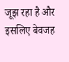जूझ रहा है और इसलिए बेवजह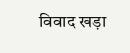विवाद खड़ा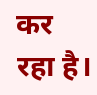कर रहा है।